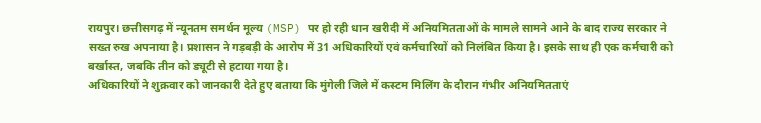रायपुर। छत्तीसगढ़ में न्यूनतम समर्थन मूल्य (MSP) पर हो रही धान खरीदी में अनियमितताओं के मामले सामने आने के बाद राज्य सरकार ने सख्त रुख अपनाया है। प्रशासन ने गड़बड़ी के आरोप में 31 अधिकारियों एवं कर्मचारियों को निलंबित किया है। इसके साथ ही एक कर्मचारी को बर्खास्त, जबकि तीन को ड्यूटी से हटाया गया है।
अधिकारियों ने शुक्रवार को जानकारी देते हुए बताया कि मुंगेली जिले में कस्टम मिलिंग के दौरान गंभीर अनियमितताएं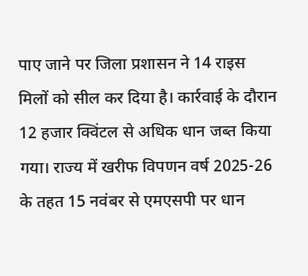पाए जाने पर जिला प्रशासन ने 14 राइस मिलों को सील कर दिया है। कार्रवाई के दौरान 12 हजार क्विंटल से अधिक धान जब्त किया गया। राज्य में खरीफ विपणन वर्ष 2025-26 के तहत 15 नवंबर से एमएसपी पर धान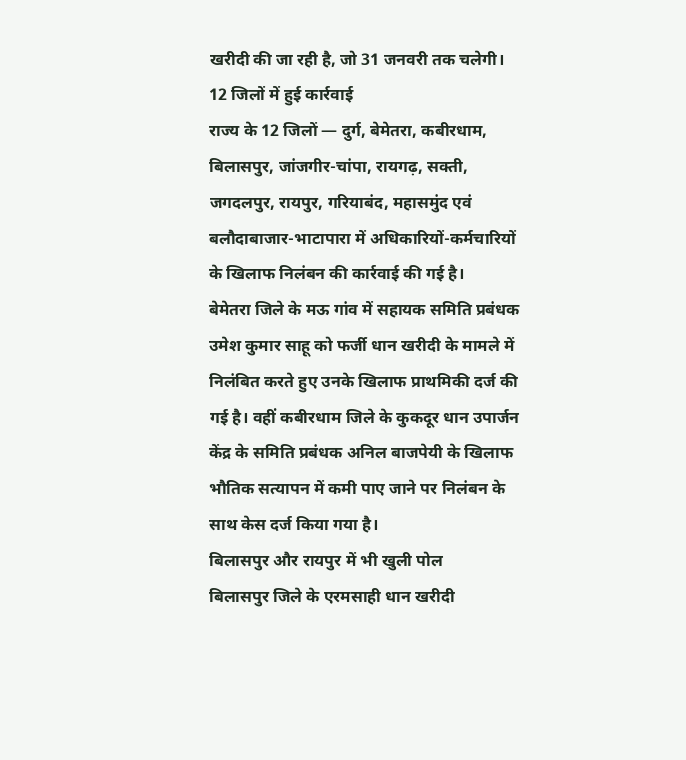खरीदी की जा रही है, जो 31 जनवरी तक चलेगी।
12 जिलों में हुई कार्रवाई
राज्य के 12 जिलों — दुर्ग, बेमेतरा, कबीरधाम, बिलासपुर, जांजगीर-चांपा, रायगढ़, सक्ती, जगदलपुर, रायपुर, गरियाबंद, महासमुंद एवं बलौदाबाजार-भाटापारा में अधिकारियों-कर्मचारियों के खिलाफ निलंबन की कार्रवाई की गई है।
बेमेतरा जिले के मऊ गांव में सहायक समिति प्रबंधक उमेश कुमार साहू को फर्जी धान खरीदी के मामले में निलंबित करते हुए उनके खिलाफ प्राथमिकी दर्ज की गई है। वहीं कबीरधाम जिले के कुकदूर धान उपार्जन केंद्र के समिति प्रबंधक अनिल बाजपेयी के खिलाफ भौतिक सत्यापन में कमी पाए जाने पर निलंबन के साथ केस दर्ज किया गया है।
बिलासपुर और रायपुर में भी खुली पोल
बिलासपुर जिले के एरमसाही धान खरीदी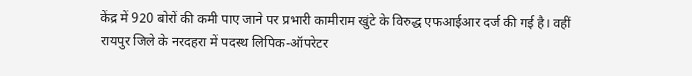केंद्र में 920 बोरों की कमी पाए जाने पर प्रभारी कामीराम खुंटे के विरुद्ध एफआईआर दर्ज की गई है। वहीं रायपुर जिले के नरदहरा में पदस्थ लिपिक-ऑपरेटर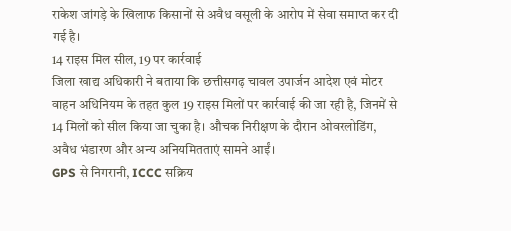राकेश जांगड़े के खिलाफ किसानों से अवैध वसूली के आरोप में सेवा समाप्त कर दी गई है।
14 राइस मिल सील, 19 पर कार्रवाई
जिला खाद्य अधिकारी ने बताया कि छत्तीसगढ़ चावल उपार्जन आदेश एवं मोटर वाहन अधिनियम के तहत कुल 19 राइस मिलों पर कार्रवाई की जा रही है, जिनमें से 14 मिलों को सील किया जा चुका है। औचक निरीक्षण के दौरान ओवरलोडिंग, अवैध भंडारण और अन्य अनियमितताएं सामने आईं।
GPS से निगरानी, ICCC सक्रिय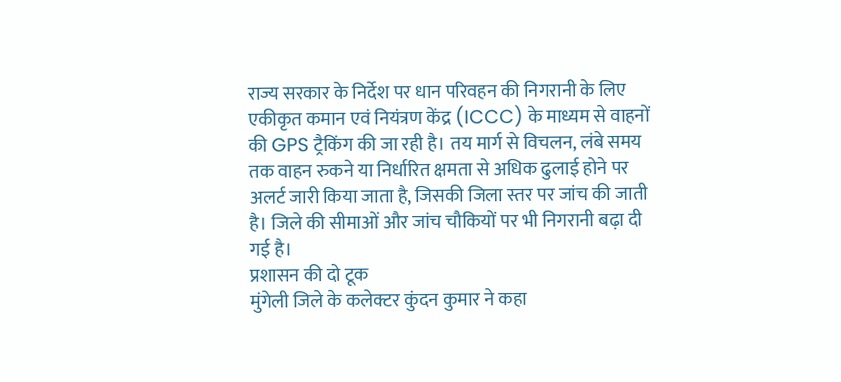राज्य सरकार के निर्देश पर धान परिवहन की निगरानी के लिए एकीकृत कमान एवं नियंत्रण केंद्र (ICCC) के माध्यम से वाहनों की GPS ट्रैकिंग की जा रही है। तय मार्ग से विचलन, लंबे समय तक वाहन रुकने या निर्धारित क्षमता से अधिक ढुलाई होने पर अलर्ट जारी किया जाता है, जिसकी जिला स्तर पर जांच की जाती है। जिले की सीमाओं और जांच चौकियों पर भी निगरानी बढ़ा दी गई है।
प्रशासन की दो टूक
मुंगेली जिले के कलेक्टर कुंदन कुमार ने कहा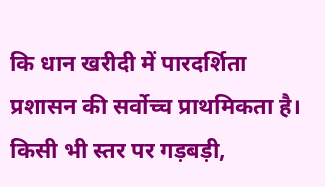कि धान खरीदी में पारदर्शिता प्रशासन की सर्वोच्च प्राथमिकता है। किसी भी स्तर पर गड़बड़ी,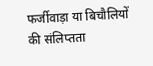फर्जीवाड़ा या बिचौलियों की संलिप्तता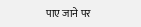पाए जाने पर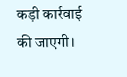कड़ी कार्रवाई की जाएगी।